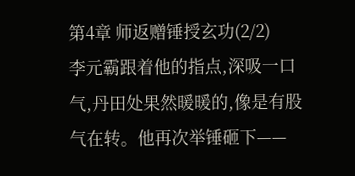第4章 师返赠锤授玄功(2/2)
李元霸跟着他的指点,深吸一口气,丹田处果然暖暖的,像是有股气在转。他再次举锤砸下——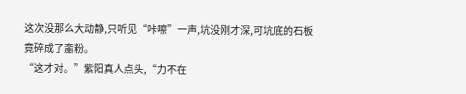这次没那么大动静,只听见“咔嚓”一声,坑没刚才深,可坑底的石板竟碎成了齑粉。
“这才对。”紫阳真人点头,“力不在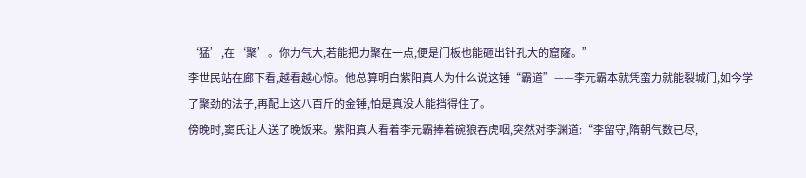‘猛’,在‘聚’。你力气大,若能把力聚在一点,便是门板也能砸出针孔大的窟窿。”
李世民站在廊下看,越看越心惊。他总算明白紫阳真人为什么说这锤“霸道”——李元霸本就凭蛮力就能裂城门,如今学了聚劲的法子,再配上这八百斤的金锤,怕是真没人能挡得住了。
傍晚时,窦氏让人送了晚饭来。紫阳真人看着李元霸捧着碗狼吞虎咽,突然对李渊道:“李留守,隋朝气数已尽,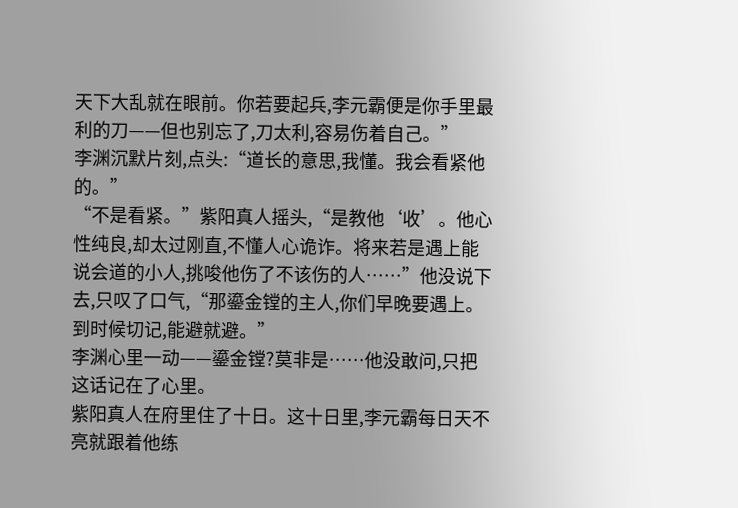天下大乱就在眼前。你若要起兵,李元霸便是你手里最利的刀——但也别忘了,刀太利,容易伤着自己。”
李渊沉默片刻,点头:“道长的意思,我懂。我会看紧他的。”
“不是看紧。”紫阳真人摇头,“是教他‘收’。他心性纯良,却太过刚直,不懂人心诡诈。将来若是遇上能说会道的小人,挑唆他伤了不该伤的人……”他没说下去,只叹了口气,“那鎏金镗的主人,你们早晚要遇上。到时候切记,能避就避。”
李渊心里一动——鎏金镗?莫非是……他没敢问,只把这话记在了心里。
紫阳真人在府里住了十日。这十日里,李元霸每日天不亮就跟着他练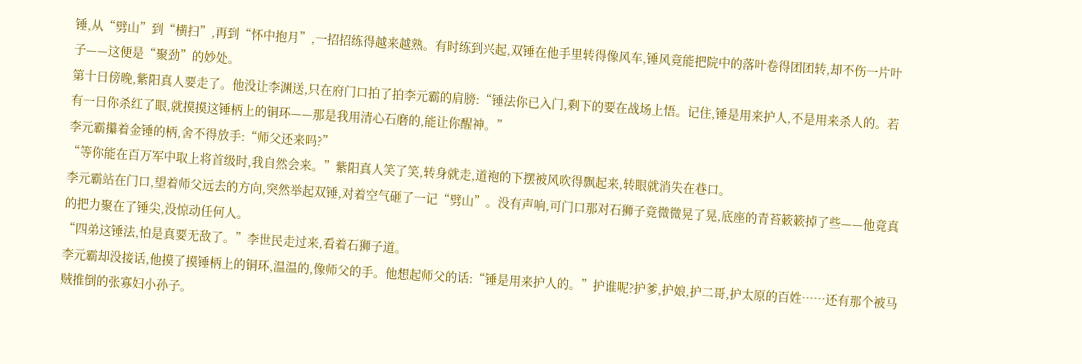锤,从“劈山”到“横扫”,再到“怀中抱月”,一招招练得越来越熟。有时练到兴起,双锤在他手里转得像风车,锤风竟能把院中的落叶卷得团团转,却不伤一片叶子——这便是“聚劲”的妙处。
第十日傍晚,紫阳真人要走了。他没让李渊送,只在府门口拍了拍李元霸的肩膀:“锤法你已入门,剩下的要在战场上悟。记住,锤是用来护人,不是用来杀人的。若有一日你杀红了眼,就摸摸这锤柄上的铜环——那是我用清心石磨的,能让你醒神。”
李元霸攥着金锤的柄,舍不得放手:“师父还来吗?”
“等你能在百万军中取上将首级时,我自然会来。”紫阳真人笑了笑,转身就走,道袍的下摆被风吹得飘起来,转眼就消失在巷口。
李元霸站在门口,望着师父远去的方向,突然举起双锤,对着空气砸了一记“劈山”。没有声响,可门口那对石狮子竟微微晃了晃,底座的青苔簌簌掉了些——他竟真的把力聚在了锤尖,没惊动任何人。
“四弟这锤法,怕是真要无敌了。”李世民走过来,看着石狮子道。
李元霸却没接话,他摸了摸锤柄上的铜环,温温的,像师父的手。他想起师父的话:“锤是用来护人的。”护谁呢?护爹,护娘,护二哥,护太原的百姓……还有那个被马贼推倒的张寡妇小孙子。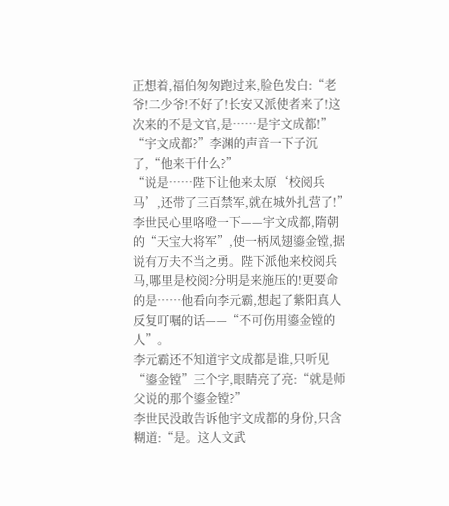正想着,福伯匆匆跑过来,脸色发白:“老爷!二少爷!不好了!长安又派使者来了!这次来的不是文官,是……是宇文成都!”
“宇文成都?”李渊的声音一下子沉了,“他来干什么?”
“说是……陛下让他来太原‘校阅兵马’,还带了三百禁军,就在城外扎营了!”
李世民心里咯噔一下——宇文成都,隋朝的“天宝大将军”,使一柄凤翅鎏金镗,据说有万夫不当之勇。陛下派他来校阅兵马,哪里是校阅?分明是来施压的!更要命的是……他看向李元霸,想起了紫阳真人反复叮嘱的话——“不可伤用鎏金镗的人”。
李元霸还不知道宇文成都是谁,只听见“鎏金镗”三个字,眼睛亮了亮:“就是师父说的那个鎏金镗?”
李世民没敢告诉他宇文成都的身份,只含糊道:“是。这人文武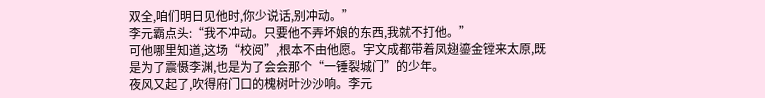双全,咱们明日见他时,你少说话,别冲动。”
李元霸点头:“我不冲动。只要他不弄坏娘的东西,我就不打他。”
可他哪里知道,这场“校阅”,根本不由他愿。宇文成都带着凤翅鎏金镗来太原,既是为了震慑李渊,也是为了会会那个“一锤裂城门”的少年。
夜风又起了,吹得府门口的槐树叶沙沙响。李元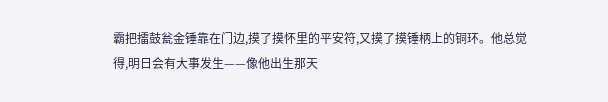霸把擂鼓瓮金锤靠在门边,摸了摸怀里的平安符,又摸了摸锤柄上的铜环。他总觉得,明日会有大事发生——像他出生那天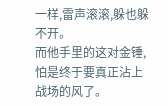一样,雷声滚滚,躲也躲不开。
而他手里的这对金锤,怕是终于要真正沾上战场的风了。